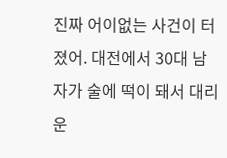진짜 어이없는 사건이 터졌어. 대전에서 30대 남자가 술에 떡이 돼서 대리운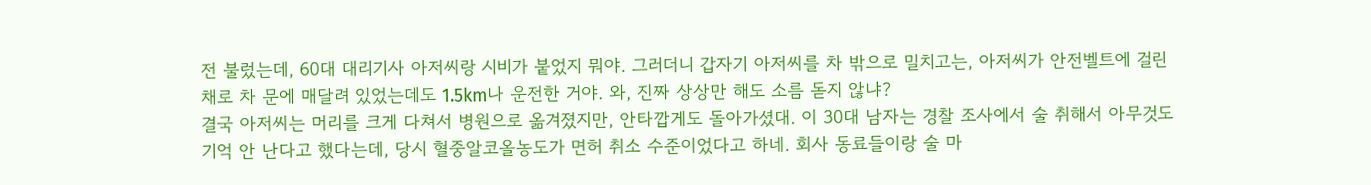전 불렀는데, 60대 대리기사 아저씨랑 시비가 붙었지 뭐야. 그러더니 갑자기 아저씨를 차 밖으로 밀치고는, 아저씨가 안전벨트에 걸린 채로 차 문에 매달려 있었는데도 1.5km나 운전한 거야. 와, 진짜 상상만 해도 소름 돋지 않냐?
결국 아저씨는 머리를 크게 다쳐서 병원으로 옮겨졌지만, 안타깝게도 돌아가셨대. 이 30대 남자는 경찰 조사에서 술 취해서 아무것도 기억 안 난다고 했다는데, 당시 혈중알코올농도가 면허 취소 수준이었다고 하네. 회사 동료들이랑 술 마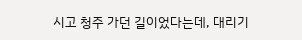시고 청주 가던 길이었다는데, 대리기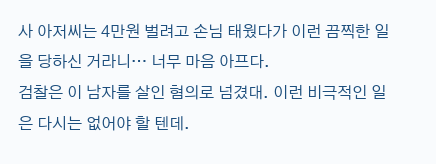사 아저씨는 4만원 벌려고 손님 태웠다가 이런 끔찍한 일을 당하신 거라니… 너무 마음 아프다.
검찰은 이 남자를 살인 혐의로 넘겼대. 이런 비극적인 일은 다시는 없어야 할 텐데.